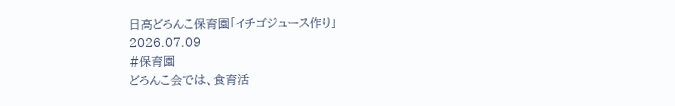日高どろんこ保育園「イチゴジュース作り」
2026.07.09
#保育園
どろんこ会では、食育活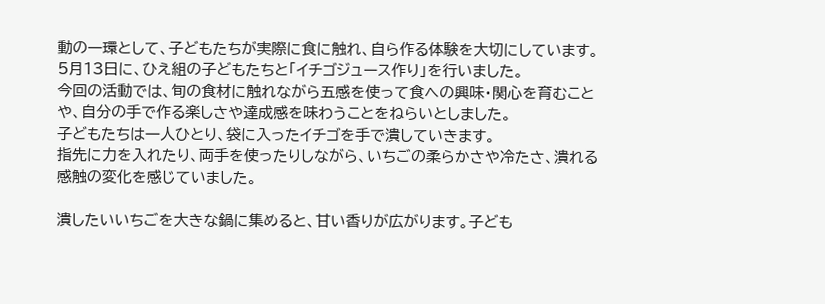動の一環として、子どもたちが実際に食に触れ、自ら作る体験を大切にしています。
5月13日に、ひえ組の子どもたちと「イチゴジュース作り」を行いました。
今回の活動では、旬の食材に触れながら五感を使って食への興味・関心を育むことや、自分の手で作る楽しさや達成感を味わうことをねらいとしました。
子どもたちは一人ひとり、袋に入ったイチゴを手で潰していきます。
指先に力を入れたり、両手を使ったりしながら、いちごの柔らかさや冷たさ、潰れる感触の変化を感じていました。

潰したいいちごを大きな鍋に集めると、甘い香りが広がります。子ども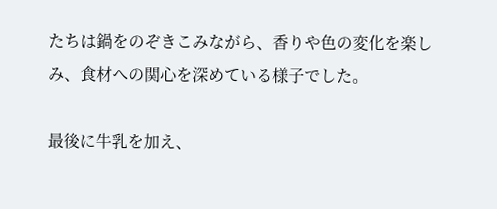たちは鍋をのぞきこみながら、香りや色の変化を楽しみ、食材への関心を深めている様子でした。

最後に牛乳を加え、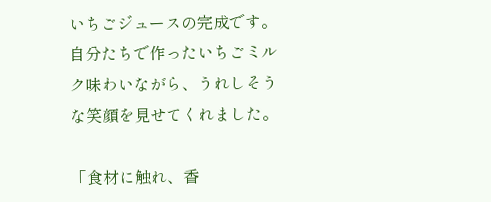いちごジュースの完成です。自分たちで作ったいちごミルク味わいながら、うれしそうな笑顔を見せてくれました。

「食材に触れ、香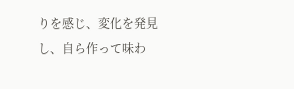りを感じ、変化を発見し、自ら作って味わ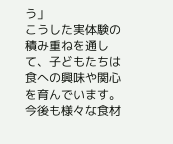う」
こうした実体験の積み重ねを通して、子どもたちは食への興味や関心を育んでいます。
今後も様々な食材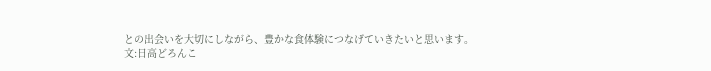との出会いを大切にしながら、豊かな食体験につなげていきたいと思います。
文:日高どろんこ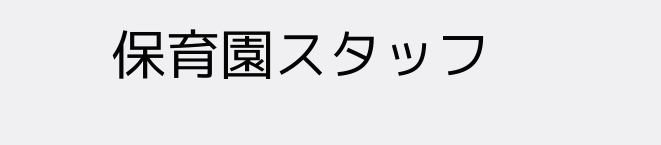保育園スタッフ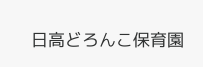日高どろんこ保育園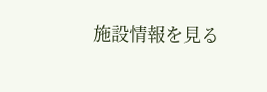施設情報を見る